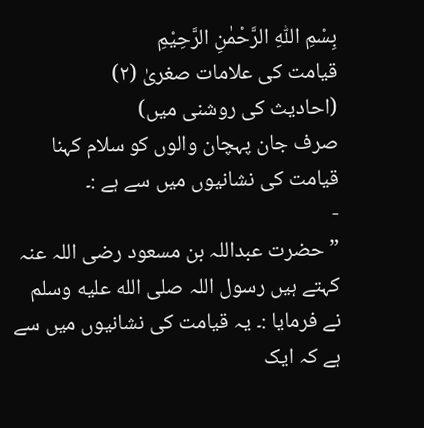بِسْمِ اللّٰهِ الرَّحْمٰنِ الرَّحِيْمِ
قیامت کی علامات صغریٰ (۲)
(احادیث کی روشنی میں)
صرف جان پہچان والوں کو سلام کہنا قیامت کی نشانیوں میں سے ہے :۔
-
”حضرت عبداللہ بن مسعود رضی اللہ عنہ کہتے ہیں رسول اللہ صلى الله عليه وسلم نے فرمایا :۔ یہ قیامت کی نشانیوں میں سے ہے کہ ایک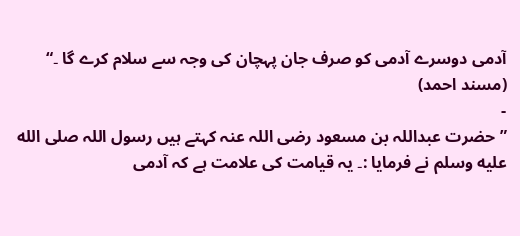آدمی دوسرے آدمی کو صرف جان پہچان کی وجہ سے سلام کرے گا ۔“ (مسند احمد)
-
”حضرت عبداللہ بن مسعود رضی اللہ عنہ کہتے ہیں رسول اللہ صلى الله عليه وسلم نے فرمایا :۔ یہ قیامت کی علامت ہے کہ آدمی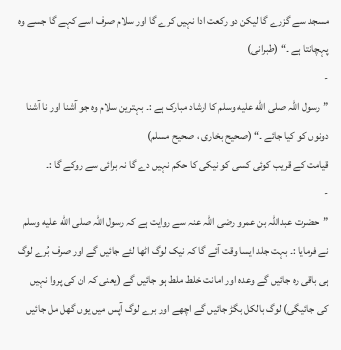مسجد سے گزرے گا لیکن دو رکعت ادا نہیں کرے گا اور سلام صرف اسے کہے گا جسے وہ پہچانتا ہے ۔“ (طبرانی)
-
”رسول اللہ صلى الله عليه وسلم کا ارشاد مبارک ہے :۔ بہترین سلام وہ جو آشنا اور نا آشنا دونوں کو کیا جائے ۔“ (صحیح بخاری ، صحیح مسلم)
قیامت کے قریب کوئی کسی کو نیکی کا حکم نہیں دے گا نہ برائی سے روکے گا :۔
-
”حضرت عبداللہ بن عمرو رضی اللہ عنہ سے روایت ہے کہ رسول اللہ صلى الله عليه وسلم نے فرمایا :۔ بہت جلد ایسا وقت آئے گا کہ نیک لوگ اٹھا لئے جائیں گے اور صرف بُرے لوگ ہی باقی رہ جائیں گے وعدہ اور امانت خلط ملط ہو جائیں گے (یعنی کہ ان کی پروا نہیں کی جائیگی) لوگ بالکل بگڑ جائیں گے اچھے اور برے لوگ آپس میں یوں گھل مل جائیں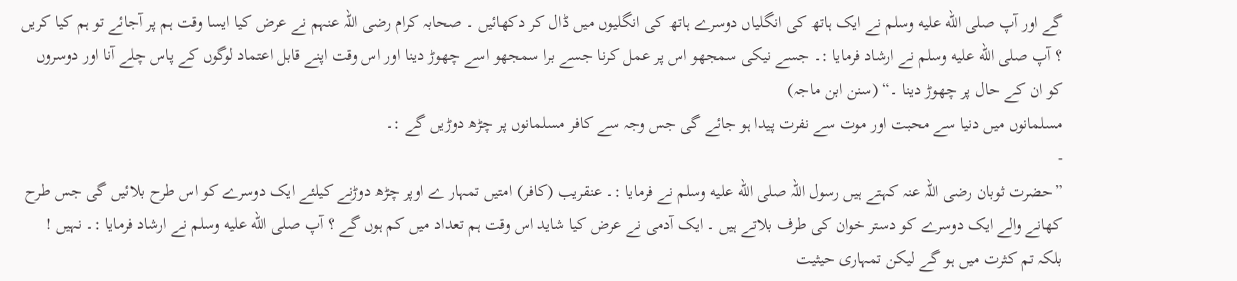گے اور آپ صلى الله عليه وسلم نے ایک ہاتھ کی انگلیاں دوسرے ہاتھ کی انگلیوں میں ڈال کر دکھائیں ۔ صحابہ کرام رضی اللہ عنہم نے عرض کیا ایسا وقت ہم پر آجائے تو ہم کیا کریں ؟ آپ صلى الله عليه وسلم نے ارشاد فرمایا :۔ جسے نیکی سمجھو اس پر عمل کرنا جسے برا سمجھو اسے چھوڑ دینا اور اس وقت اپنے قابل اعتماد لوگوں کے پاس چلے آنا اور دوسروں کو ان کے حال پر چھوڑ دینا ۔“ (سنن ابن ماجہ)
مسلمانوں میں دنیا سے محبت اور موت سے نفرت پیدا ہو جائے گی جس وجہ سے کافر مسلمانوں پر چڑھ دوڑیں گے :۔
-
”حضرت ثوبان رضی اللہ عنہ کہتے ہیں رسول اللہ صلى الله عليه وسلم نے فرمایا :۔ عنقریب (کافر) امتیں تمہار ے اوپر چڑھ دوڑنے کیلئے ایک دوسرے کو اس طرح بلائیں گی جس طرح کھانے والے ایک دوسرے کو دستر خوان کی طرف بلاتے ہیں ۔ ایک آدمی نے عرض کیا شاید اس وقت ہم تعداد میں کم ہوں گے ؟ آپ صلى الله عليه وسلم نے ارشاد فرمایا :۔ نہیں ! بلکہ تم کثرت میں ہو گے لیکن تمہاری حیثیت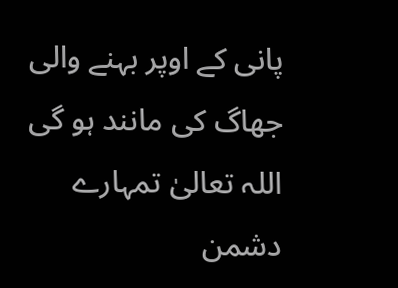پانی کے اوپر بہنے والی جھاگ کی مانند ہو گی اللہ تعالیٰ تمہارے دشمن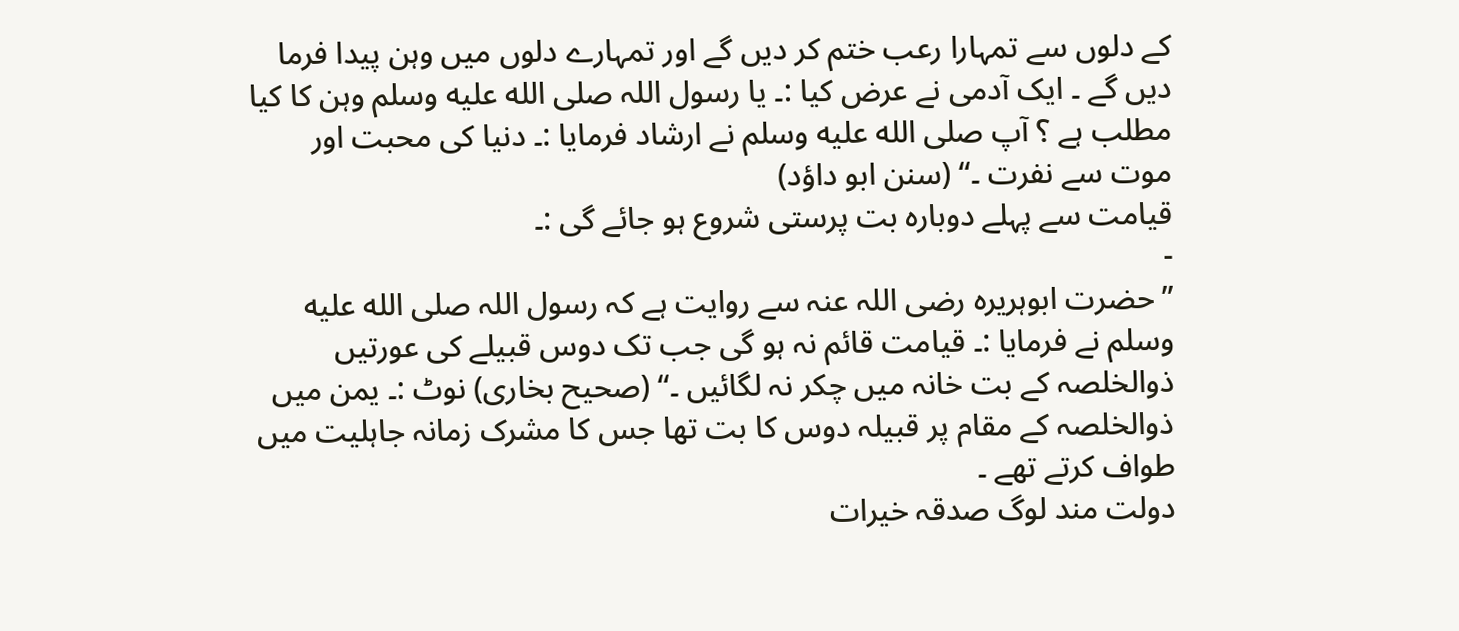کے دلوں سے تمہارا رعب ختم کر دیں گے اور تمہارے دلوں میں وہن پیدا فرما دیں گے ۔ ایک آدمی نے عرض کیا :۔ یا رسول اللہ صلى الله عليه وسلم وہن کا کیا مطلب ہے ؟ آپ صلى الله عليه وسلم نے ارشاد فرمایا :۔ دنیا کی محبت اور موت سے نفرت ۔“ (سنن ابو داؤد)
قیامت سے پہلے دوبارہ بت پرستی شروع ہو جائے گی :۔
-
”حضرت ابوہریرہ رضی اللہ عنہ سے روایت ہے کہ رسول اللہ صلى الله عليه وسلم نے فرمایا :۔ قیامت قائم نہ ہو گی جب تک دوس قبیلے کی عورتیں ذوالخلصہ کے بت خانہ میں چکر نہ لگائیں ۔“ (صحیح بخاری) نوٹ :۔ یمن میں ذوالخلصہ کے مقام پر قبیلہ دوس کا بت تھا جس کا مشرک زمانہ جاہلیت میں طواف کرتے تھے ۔
دولت مند لوگ صدقہ خیرات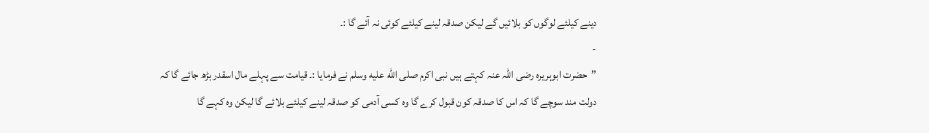دینے کیلئے لوگوں کو بلائیں گے لیکن صدقہ لینے کیلئے کوئی نہ آئے گا :۔
-
”حضرت ابوہریرہ رضی اللہ عنہ کہتے ہیں نبی اکرم صلى الله عليه وسلم نے فرمایا :۔ قیامت سے پہلے مال اسقدر بڑھ جائے گا کہ دولت مند سوچے گا کہ اس کا صدقہ کون قبول کرے گا وہ کسی آدمی کو صدقہ لینے کیلئے بلائے گا لیکن وہ کہے گا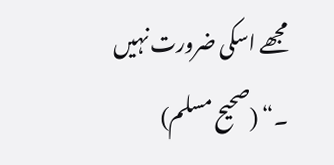مجھے اسکی ضرورت نہیں ۔“ (صحیح مسلم)